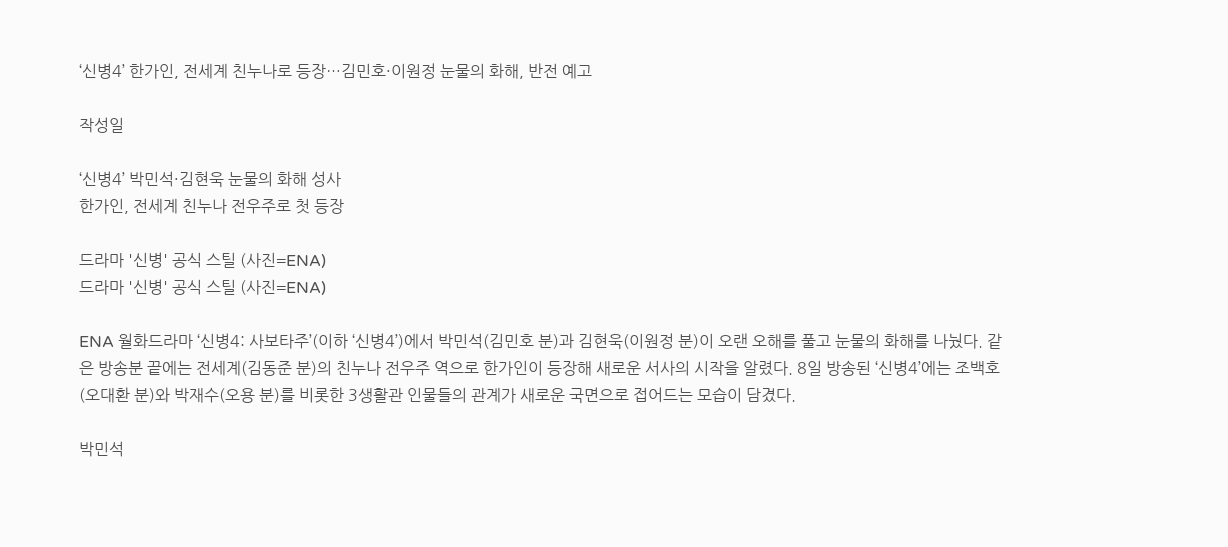‘신병4’ 한가인, 전세계 친누나로 등장…김민호·이원정 눈물의 화해, 반전 예고

작성일

‘신병4’ 박민석·김현욱 눈물의 화해 성사
한가인, 전세계 친누나 전우주로 첫 등장

드라마 '신병' 공식 스틸 (사진=ENA)
드라마 '신병' 공식 스틸 (사진=ENA)

ENA 월화드라마 ‘신병4: 사보타주’(이하 ‘신병4’)에서 박민석(김민호 분)과 김현욱(이원정 분)이 오랜 오해를 풀고 눈물의 화해를 나눴다. 같은 방송분 끝에는 전세계(김동준 분)의 친누나 전우주 역으로 한가인이 등장해 새로운 서사의 시작을 알렸다. 8일 방송된 ‘신병4’에는 조백호(오대환 분)와 박재수(오용 분)를 비롯한 3생활관 인물들의 관계가 새로운 국면으로 접어드는 모습이 담겼다.

박민석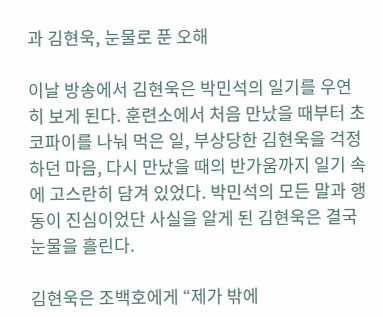과 김현욱, 눈물로 푼 오해

이날 방송에서 김현욱은 박민석의 일기를 우연히 보게 된다. 훈련소에서 처음 만났을 때부터 초코파이를 나눠 먹은 일, 부상당한 김현욱을 걱정하던 마음, 다시 만났을 때의 반가움까지 일기 속에 고스란히 담겨 있었다. 박민석의 모든 말과 행동이 진심이었단 사실을 알게 된 김현욱은 결국 눈물을 흘린다.

김현욱은 조백호에게 “제가 밖에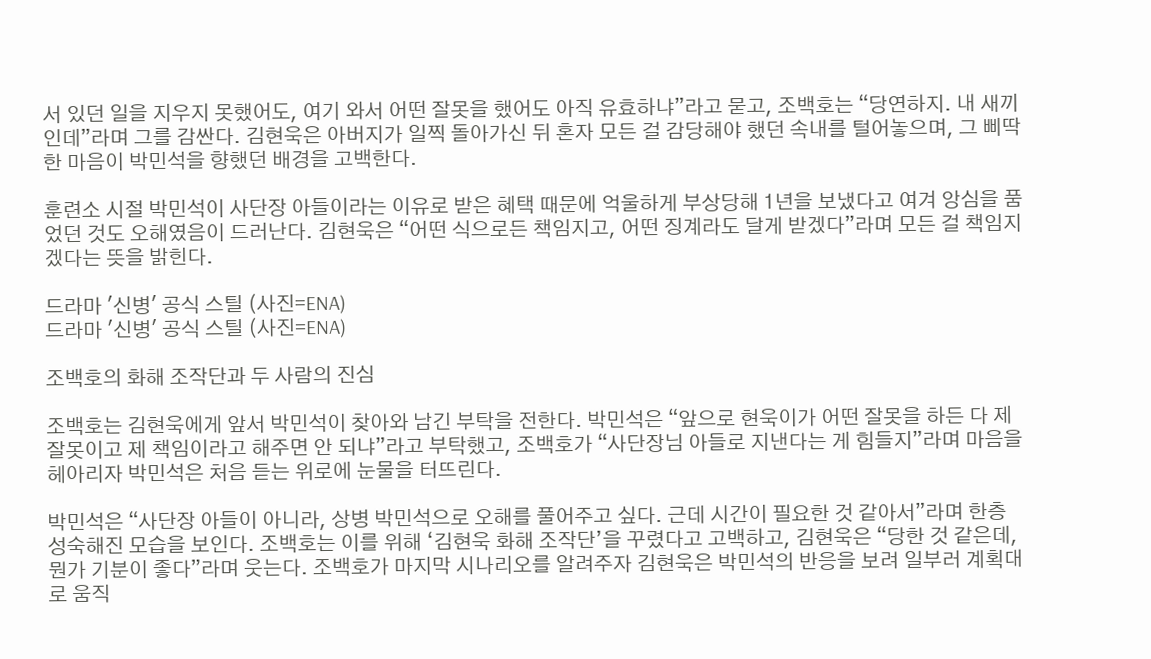서 있던 일을 지우지 못했어도, 여기 와서 어떤 잘못을 했어도 아직 유효하냐”라고 묻고, 조백호는 “당연하지. 내 새끼인데”라며 그를 감싼다. 김현욱은 아버지가 일찍 돌아가신 뒤 혼자 모든 걸 감당해야 했던 속내를 털어놓으며, 그 삐딱한 마음이 박민석을 향했던 배경을 고백한다.

훈련소 시절 박민석이 사단장 아들이라는 이유로 받은 혜택 때문에 억울하게 부상당해 1년을 보냈다고 여겨 앙심을 품었던 것도 오해였음이 드러난다. 김현욱은 “어떤 식으로든 책임지고, 어떤 징계라도 달게 받겠다”라며 모든 걸 책임지겠다는 뜻을 밝힌다.

드라마 '신병' 공식 스틸 (사진=ENA)
드라마 '신병' 공식 스틸 (사진=ENA)

조백호의 화해 조작단과 두 사람의 진심

조백호는 김현욱에게 앞서 박민석이 찾아와 남긴 부탁을 전한다. 박민석은 “앞으로 현욱이가 어떤 잘못을 하든 다 제 잘못이고 제 책임이라고 해주면 안 되냐”라고 부탁했고, 조백호가 “사단장님 아들로 지낸다는 게 힘들지”라며 마음을 헤아리자 박민석은 처음 듣는 위로에 눈물을 터뜨린다.

박민석은 “사단장 아들이 아니라, 상병 박민석으로 오해를 풀어주고 싶다. 근데 시간이 필요한 것 같아서”라며 한층 성숙해진 모습을 보인다. 조백호는 이를 위해 ‘김현욱 화해 조작단’을 꾸렸다고 고백하고, 김현욱은 “당한 것 같은데, 뭔가 기분이 좋다”라며 웃는다. 조백호가 마지막 시나리오를 알려주자 김현욱은 박민석의 반응을 보려 일부러 계획대로 움직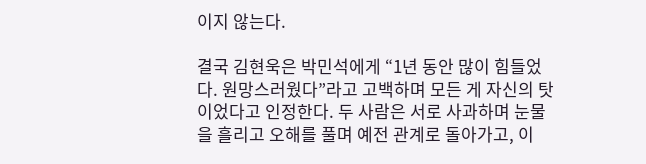이지 않는다.

결국 김현욱은 박민석에게 “1년 동안 많이 힘들었다. 원망스러웠다”라고 고백하며 모든 게 자신의 탓이었다고 인정한다. 두 사람은 서로 사과하며 눈물을 흘리고 오해를 풀며 예전 관계로 돌아가고, 이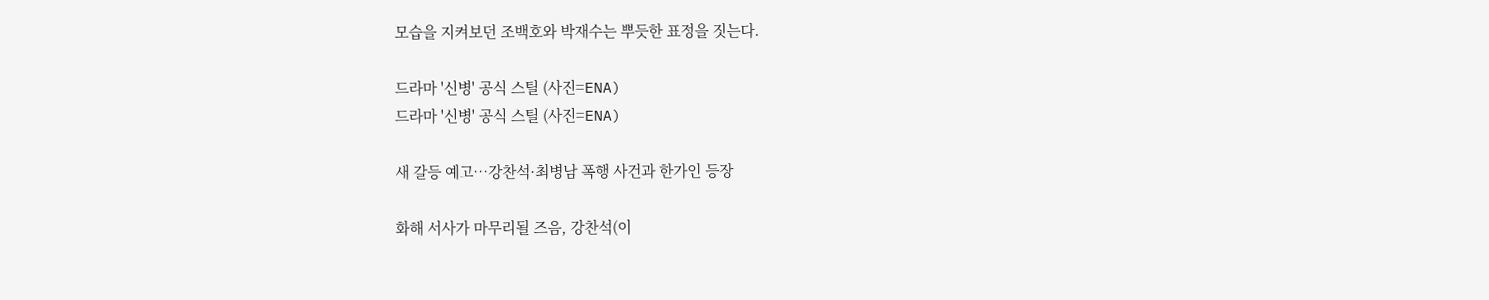모습을 지켜보던 조백호와 박재수는 뿌듯한 표정을 짓는다.

드라마 '신병' 공식 스틸 (사진=ENA)
드라마 '신병' 공식 스틸 (사진=ENA)

새 갈등 예고…강찬석·최병남 폭행 사건과 한가인 등장

화해 서사가 마무리될 즈음, 강찬석(이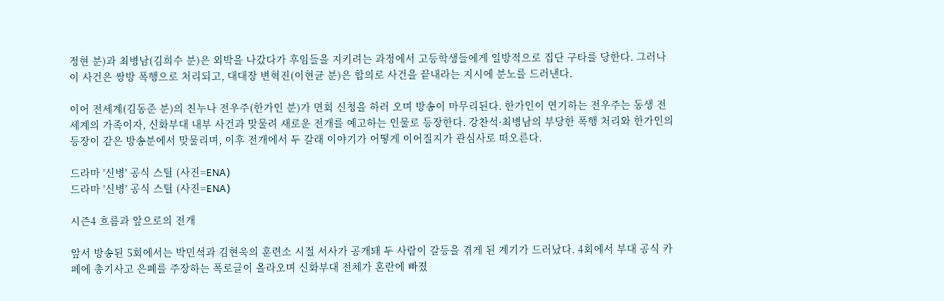정현 분)과 최병남(김희수 분)은 외박을 나갔다가 후임들을 지키려는 과정에서 고등학생들에게 일방적으로 집단 구타를 당한다. 그러나 이 사건은 쌍방 폭행으로 처리되고, 대대장 변혁진(이현균 분)은 합의로 사건을 끝내라는 지시에 분노를 드러낸다.

이어 전세계(김동준 분)의 친누나 전우주(한가인 분)가 면회 신청을 하러 오며 방송이 마무리된다. 한가인이 연기하는 전우주는 동생 전세계의 가족이자, 신화부대 내부 사건과 맞물려 새로운 전개를 예고하는 인물로 등장한다. 강찬석·최병남의 부당한 폭행 처리와 한가인의 등장이 같은 방송분에서 맞물리며, 이후 전개에서 두 갈래 이야기가 어떻게 이어질지가 관심사로 떠오른다.

드라마 '신병' 공식 스틸 (사진=ENA)
드라마 '신병' 공식 스틸 (사진=ENA)

시즌4 흐름과 앞으로의 전개

앞서 방송된 5회에서는 박민석과 김현욱의 훈련소 시절 서사가 공개돼 두 사람이 갈등을 겪게 된 계기가 드러났다. 4회에서 부대 공식 카페에 총기사고 은폐를 주장하는 폭로글이 올라오며 신화부대 전체가 혼란에 빠졌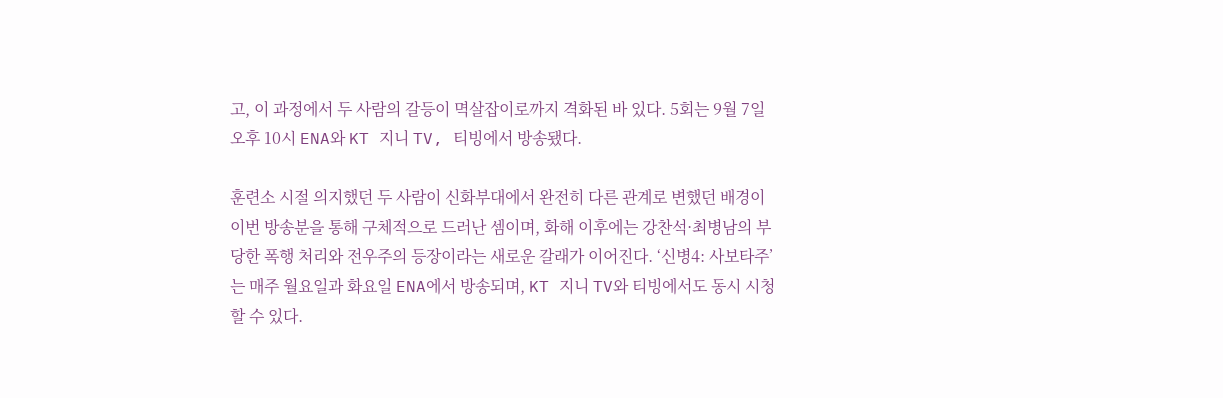고, 이 과정에서 두 사람의 갈등이 멱살잡이로까지 격화된 바 있다. 5회는 9월 7일 오후 10시 ENA와 KT 지니 TV, 티빙에서 방송됐다.

훈련소 시절 의지했던 두 사람이 신화부대에서 완전히 다른 관계로 변했던 배경이 이번 방송분을 통해 구체적으로 드러난 셈이며, 화해 이후에는 강찬석·최병남의 부당한 폭행 처리와 전우주의 등장이라는 새로운 갈래가 이어진다. ‘신병4: 사보타주’는 매주 월요일과 화요일 ENA에서 방송되며, KT 지니 TV와 티빙에서도 동시 시청할 수 있다.